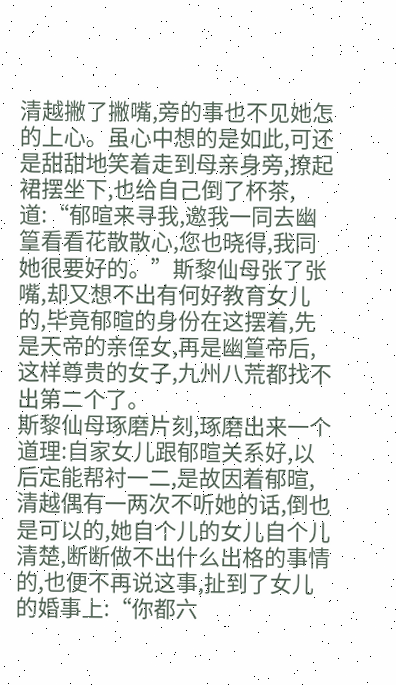清越撇了撇嘴,旁的事也不见她怎的上心。虽心中想的是如此,可还是甜甜地笑着走到母亲身旁,撩起裙摆坐下,也给自己倒了杯茶,道:“郁暄来寻我,邀我一同去幽篁看看花散散心,您也晓得,我同她很要好的。”斯黎仙母张了张嘴,却又想不出有何好教育女儿的,毕竟郁暄的身份在这摆着,先是天帝的亲侄女,再是幽篁帝后,这样尊贵的女子,九州八荒都找不出第二个了。
斯黎仙母琢磨片刻,琢磨出来一个道理:自家女儿跟郁暄关系好,以后定能帮衬一二,是故因着郁暄,清越偶有一两次不听她的话,倒也是可以的,她自个儿的女儿自个儿清楚,断断做不出什么出格的事情的,也便不再说这事,扯到了女儿的婚事上:“你都六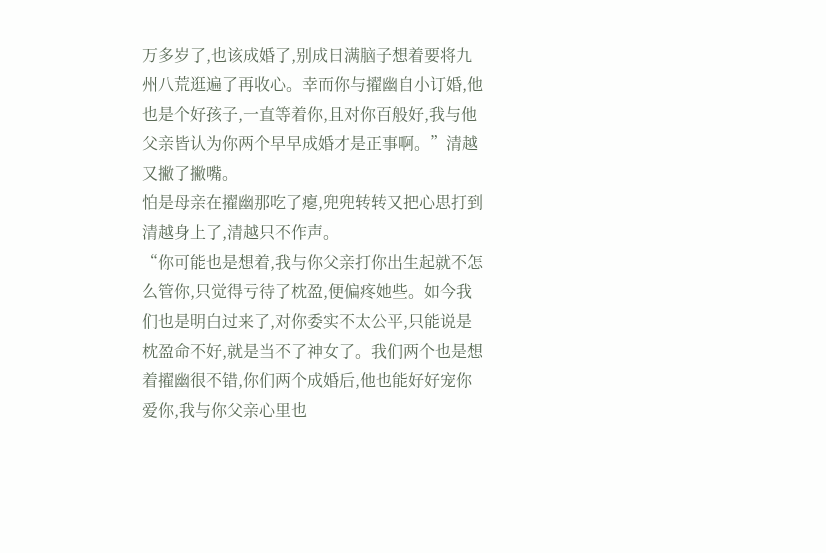万多岁了,也该成婚了,别成日满脑子想着要将九州八荒逛遍了再收心。幸而你与擢幽自小订婚,他也是个好孩子,一直等着你,且对你百般好,我与他父亲皆认为你两个早早成婚才是正事啊。”清越又撇了撇嘴。
怕是母亲在擢幽那吃了瘪,兜兜转转又把心思打到清越身上了,清越只不作声。
“你可能也是想着,我与你父亲打你出生起就不怎么管你,只觉得亏待了枕盈,便偏疼她些。如今我们也是明白过来了,对你委实不太公平,只能说是枕盈命不好,就是当不了神女了。我们两个也是想着擢幽很不错,你们两个成婚后,他也能好好宠你爱你,我与你父亲心里也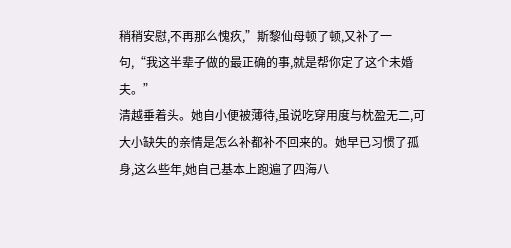稍稍安慰,不再那么愧疚,”斯黎仙母顿了顿,又补了一句,“我这半辈子做的最正确的事,就是帮你定了这个未婚夫。”
清越垂着头。她自小便被薄待,虽说吃穿用度与枕盈无二,可大小缺失的亲情是怎么补都补不回来的。她早已习惯了孤身,这么些年,她自己基本上跑遍了四海八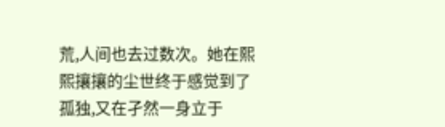荒,人间也去过数次。她在熙熙攘攘的尘世终于感觉到了孤独,又在孑然一身立于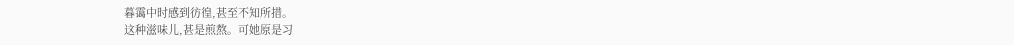暮霭中时感到彷徨,甚至不知所措。
这种滋味儿,甚是煎熬。可她原是习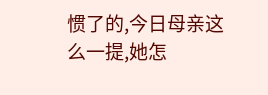惯了的,今日母亲这么一提,她怎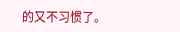的又不习惯了。